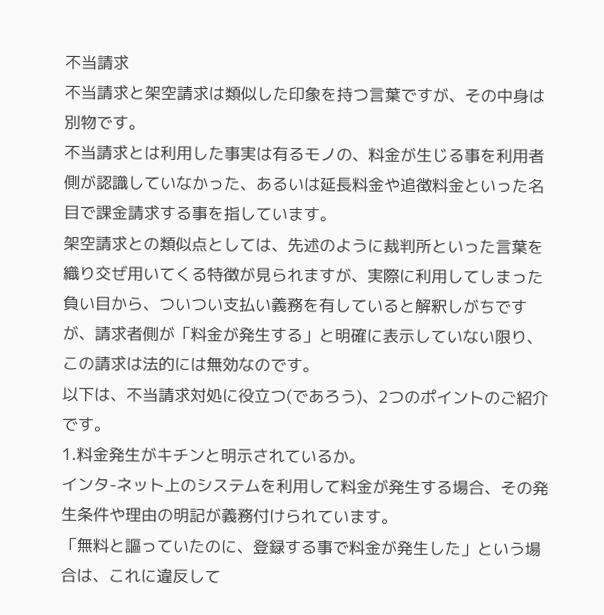不当請求
不当請求と架空請求は類似した印象を持つ言葉ですが、その中身は別物です。
不当請求とは利用した事実は有るモノの、料金が生じる事を利用者側が認識していなかった、あるいは延長料金や追徴料金といった名目で課金請求する事を指しています。
架空請求との類似点としては、先述のように裁判所といった言葉を織り交ぜ用いてくる特徴が見られますが、実際に利用してしまった負い目から、ついつい支払い義務を有していると解釈しがちですが、請求者側が「料金が発生する」と明確に表示していない限り、この請求は法的には無効なのです。
以下は、不当請求対処に役立つ(であろう)、2つのポイントのご紹介です。
1.料金発生がキチンと明示されているか。
インタ-ネット上のシステムを利用して料金が発生する場合、その発生条件や理由の明記が義務付けられています。
「無料と謳っていたのに、登録する事で料金が発生した」という場合は、これに違反して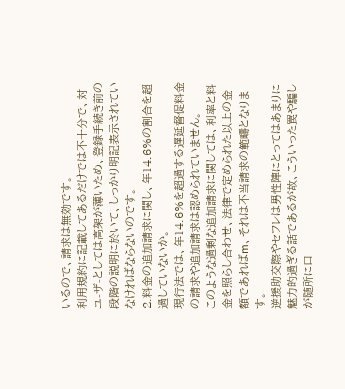いるので、請求は無効です。
利用規約に記載してあるだけでは不十分で、対ユ-ザ-としては高架が薄いため、登録手続き前の段階の説明に於いて、しっかり明記表示されていなければならないのです。
2.料金の追加請求に関し、年14.6%の割合を超過していないか。
現行法では、年14.6%を超過する遅延督促料金の請求や追加請求は認められていません。
このような過剰な追加請求に関しては、利率と料金を照らし合わせ、法律で定められた以上の金額であればm、それは不当請求の範疇となります。
逆援助交際やセフレは男性陣にとってはあまりに魅力的過ぎる話であるが故、こういった罠や騙しが随所に口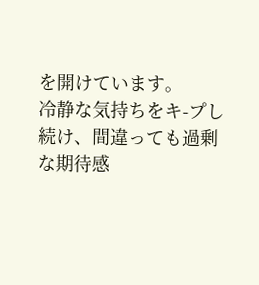を開けています。
冷静な気持ちをキ-プし続け、間違っても過剰な期待感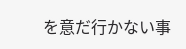を意だ行かない事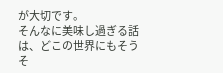が大切です。
そんなに美味し過ぎる話は、どこの世界にもそうそ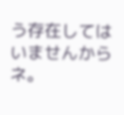う存在してはいませんからネ。